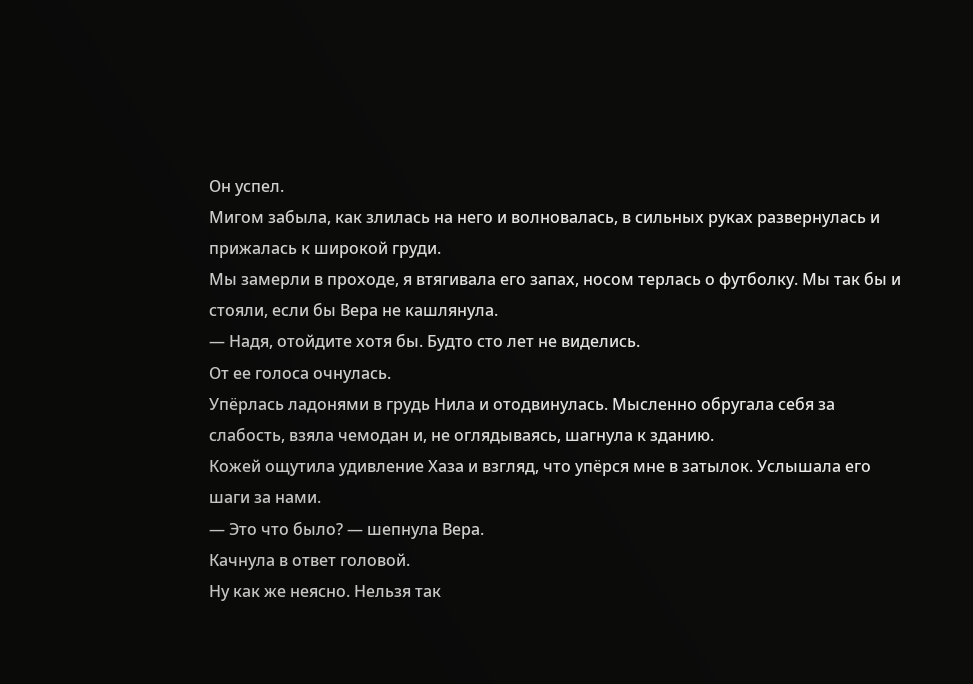Он успел.
Мигом забыла, как злилась на него и волновалась, в сильных руках развернулась и прижалась к широкой груди.
Мы замерли в проходе, я втягивала его запах, носом терлась о футболку. Мы так бы и стояли, если бы Вера не кашлянула.
— Надя, отойдите хотя бы. Будто сто лет не виделись.
От ее голоса очнулась.
Упёрлась ладонями в грудь Нила и отодвинулась. Мысленно обругала себя за слабость, взяла чемодан и, не оглядываясь, шагнула к зданию.
Кожей ощутила удивление Хаза и взгляд, что упёрся мне в затылок. Услышала его шаги за нами.
— Это что было? — шепнула Вера.
Качнула в ответ головой.
Ну как же неясно. Нельзя так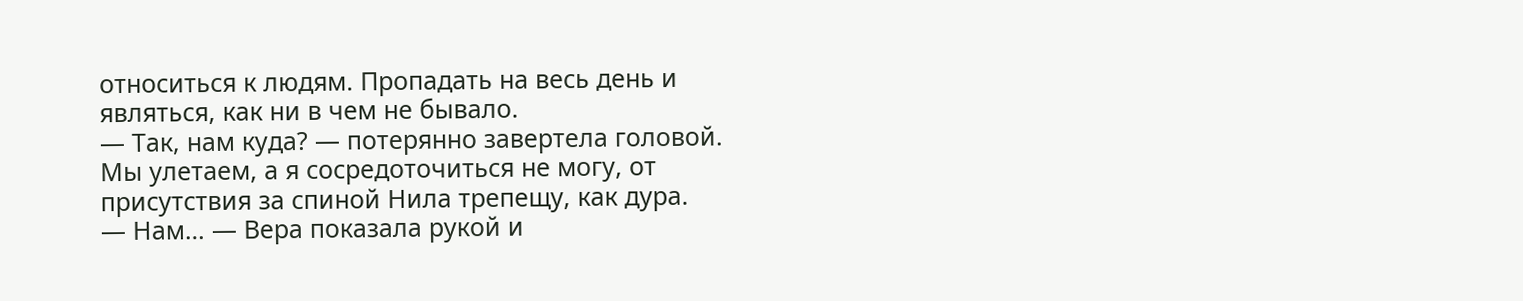относиться к людям. Пропадать на весь день и являться, как ни в чем не бывало.
— Так, нам куда? — потерянно завертела головой. Мы улетаем, а я сосредоточиться не могу, от присутствия за спиной Нила трепещу, как дура.
— Нам… — Вера показала рукой и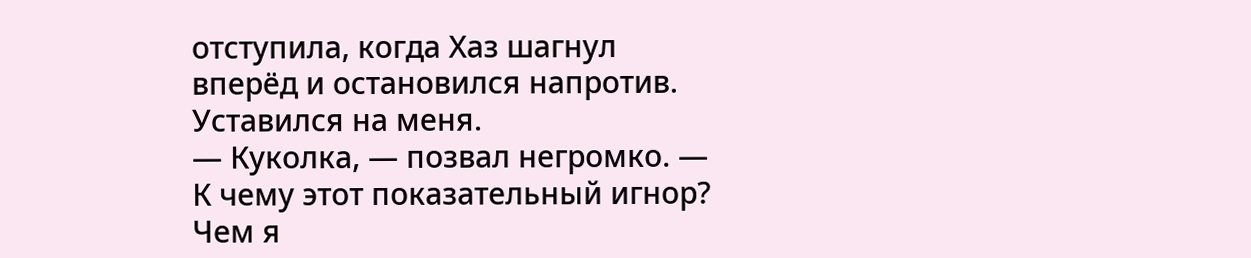отступила, когда Хаз шагнул вперёд и остановился напротив.
Уставился на меня.
— Куколка, — позвал негромко. — К чему этот показательный игнор? Чем я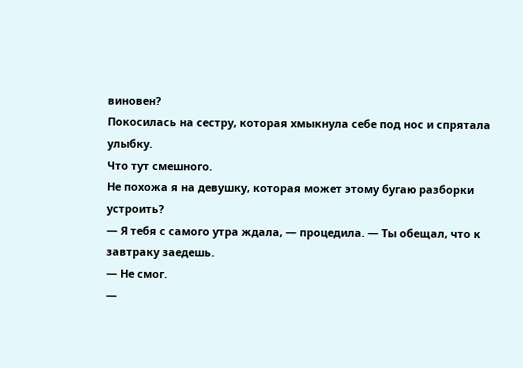виновен?
Покосилась на сестру, которая хмыкнула себе под нос и спрятала улыбку.
Что тут смешного.
Не похожа я на девушку, которая может этому бугаю разборки устроить?
— Я тебя с самого утра ждала, — процедила. — Ты обещал, что к завтраку заедешь.
— Не смог.
—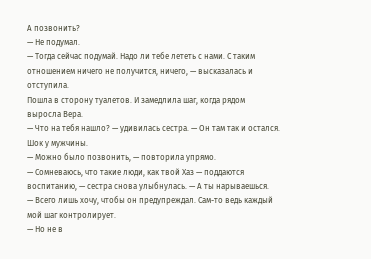А позвонить?
— Не подумал.
— Тогда сейчас подумай. Надо ли тебе лететь с нами. С таким отношением ничего не получится, ничего, — высказалась и отступила.
Пошла в сторону туалетов. И замедлила шаг, когда рядом выросла Вера.
— Что на тебя нашло? — удивилась сестра. — Он там так и остался. Шок у мужчины.
— Можно было позвонить, — повторила упрямо.
— Сомневаюсь, что такие люди, как твой Хаз — поддаются воспитанию, — сестра снова улыбнулась. — А ты нарываешься.
— Всего лишь хочу, чтобы он предупреждал. Сам-то ведь каждый мой шаг контролирует.
— Но не в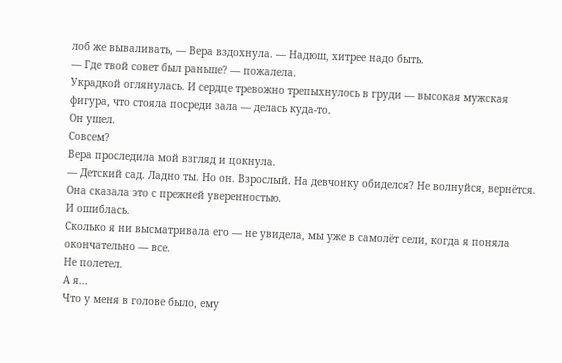лоб же вываливать, — Вера вздохнула. — Надюш, хитрее надо быть.
— Где твой совет был раньше? — пожалела.
Украдкой оглянулась. И сердце тревожно трепыхнулось в груди — высокая мужская фигура, что стояла посреди зала — делась куда-то.
Он ушел.
Совсем?
Вера проследила мой взгляд и цокнула.
— Детский сад. Ладно ты. Но он. Взрослый. На девчонку обиделся? Не волнуйся, вернётся.
Она сказала это с прежней уверенностью.
И ошиблась.
Сколько я ни высматривала его — не увидела, мы уже в самолёт сели, когда я поняла окончательно — все.
Не полетел.
А я...
Что у меня в голове было, ему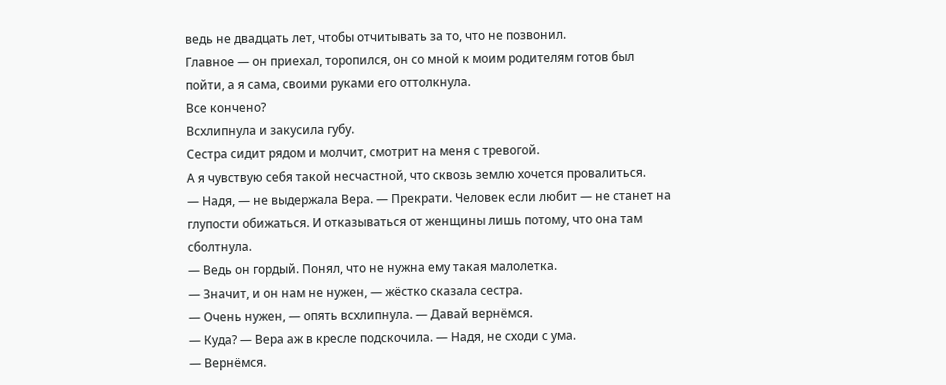ведь не двадцать лет, чтобы отчитывать за то, что не позвонил.
Главное — он приехал, торопился, он со мной к моим родителям готов был пойти, а я сама, своими руками его оттолкнула.
Все кончено?
Всхлипнула и закусила губу.
Сестра сидит рядом и молчит, смотрит на меня с тревогой.
А я чувствую себя такой несчастной, что сквозь землю хочется провалиться.
— Надя, — не выдержала Вера. — Прекрати. Человек если любит — не станет на глупости обижаться. И отказываться от женщины лишь потому, что она там сболтнула.
— Ведь он гордый. Понял, что не нужна ему такая малолетка.
— Значит, и он нам не нужен, — жёстко сказала сестра.
— Очень нужен, — опять всхлипнула. — Давай вернёмся.
— Куда? — Вера аж в кресле подскочила. — Надя, не сходи с ума.
— Вернёмся.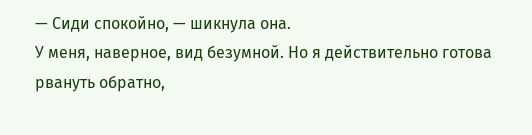— Сиди спокойно, — шикнула она.
У меня, наверное, вид безумной. Но я действительно готова рвануть обратно,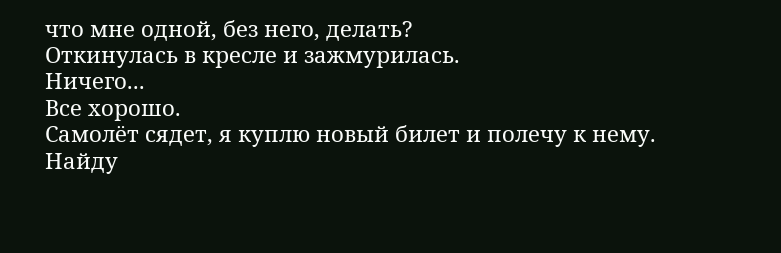что мне одной, без него, делать?
Откинулась в кресле и зажмурилась.
Ничего...
Все хорошо.
Самолёт сядет, я куплю новый билет и полечу к нему.
Найду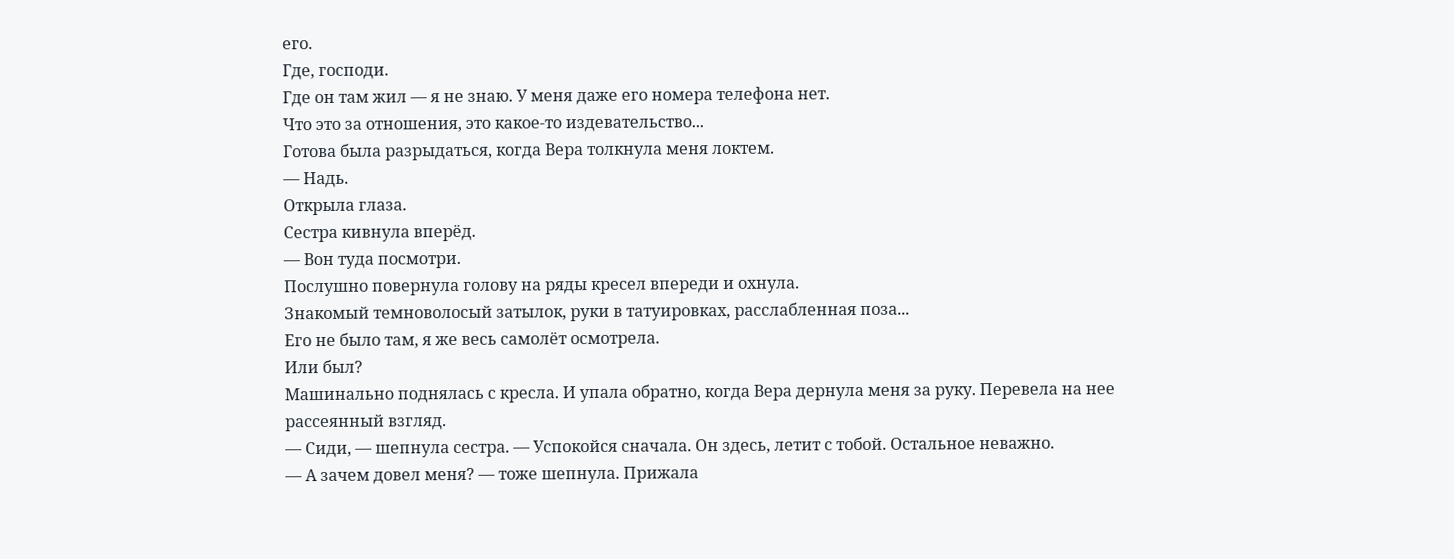его.
Где, господи.
Где он там жил — я не знаю. У меня даже его номера телефона нет.
Что это за отношения, это какое-то издевательство...
Готова была разрыдаться, когда Вера толкнула меня локтем.
— Надь.
Открыла глаза.
Сестра кивнула вперёд.
— Вон туда посмотри.
Послушно повернула голову на ряды кресел впереди и охнула.
Знакомый темноволосый затылок, руки в татуировках, расслабленная поза...
Его не было там, я же весь самолёт осмотрела.
Или был?
Машинально поднялась с кресла. И упала обратно, когда Вера дернула меня за руку. Перевела на нее рассеянный взгляд.
— Сиди, — шепнула сестра. — Успокойся сначала. Он здесь, летит с тобой. Остальное неважно.
— А зачем довел меня? — тоже шепнула. Прижала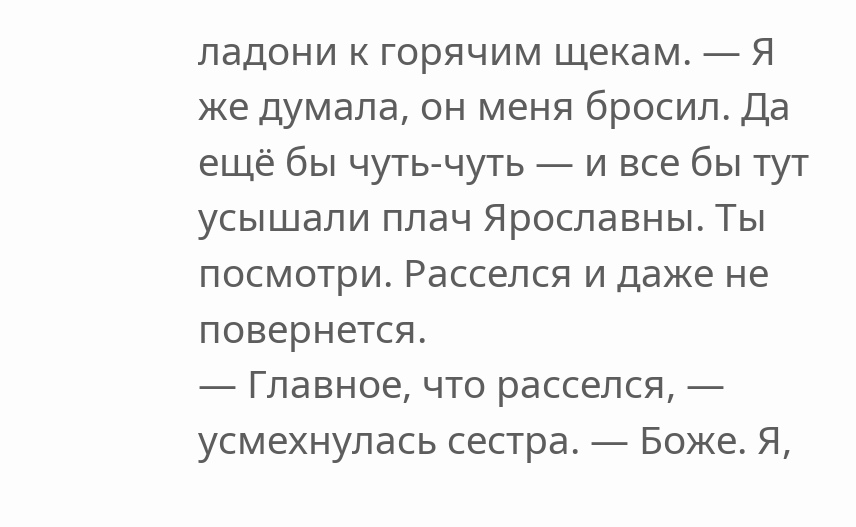ладони к горячим щекам. — Я же думала, он меня бросил. Да ещё бы чуть-чуть — и все бы тут усышали плач Ярославны. Ты посмотри. Расселся и даже не повернется.
— Главное, что расселся, — усмехнулась сестра. — Боже. Я,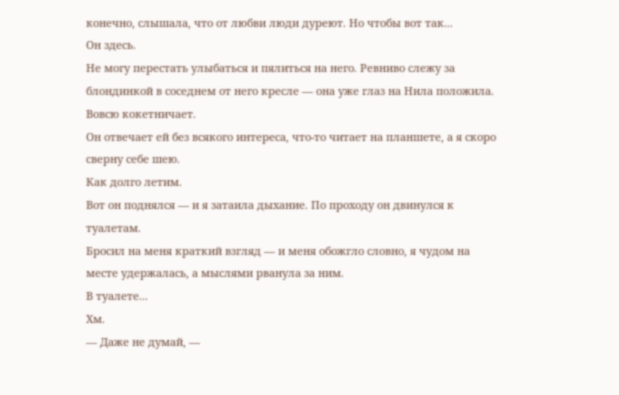конечно, слышала, что от любви люди дуреют. Но чтобы вот так...
Он здесь.
Не могу перестать улыбаться и пялиться на него. Ревниво слежу за блондинкой в соседнем от него кресле — она уже глаз на Нила положила.
Вовсю кокетничает.
Он отвечает ей без всякого интереса, что-то читает на планшете, а я скоро сверну себе шею.
Как долго летим.
Вот он поднялся — и я затаила дыхание. По проходу он двинулся к туалетам.
Бросил на меня краткий взгляд — и меня обожгло словно, я чудом на месте удержалась, а мыслями рванула за ним.
В туалете...
Хм.
— Даже не думай, —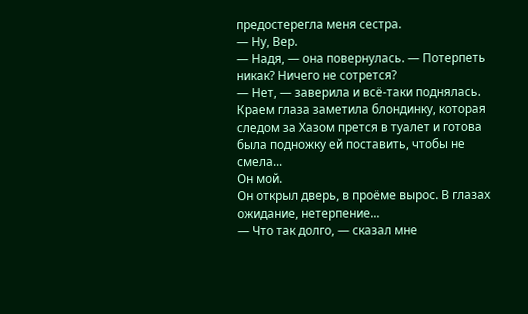предостерегла меня сестра.
— Ну, Вер.
— Надя, — она повернулась. — Потерпеть никак? Ничего не сотрется?
— Нет, — заверила и всё-таки поднялась. Краем глаза заметила блондинку, которая следом за Хазом прется в туалет и готова была подножку ей поставить, чтобы не смела...
Он мой.
Он открыл дверь, в проёме вырос. В глазах ожидание, нетерпение...
— Что так долго, — сказал мне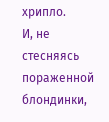хрипло.
И, не стесняясь пораженной блондинки,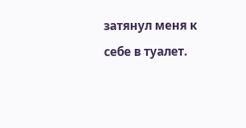затянул меня к себе в туалет.